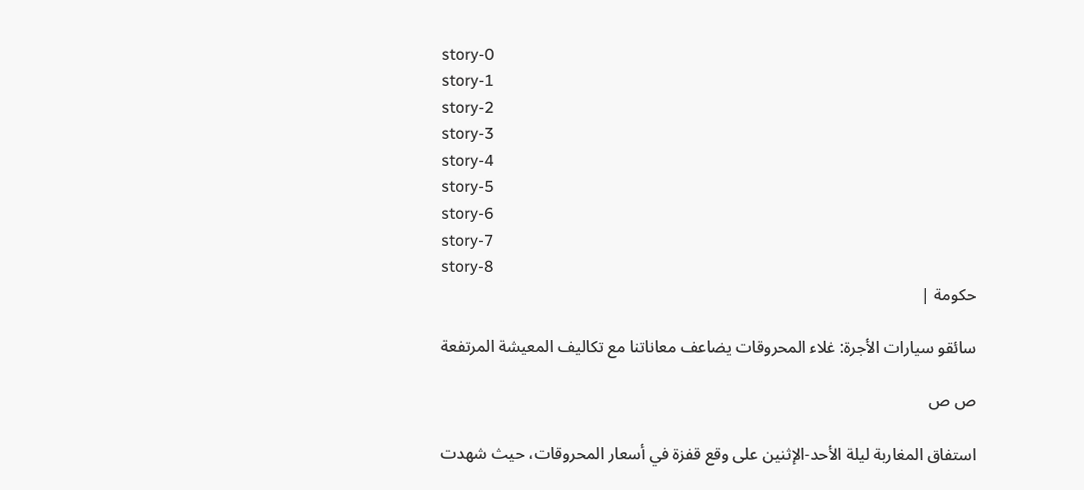story-0
story-1
story-2
story-3
story-4
story-5
story-6
story-7
story-8
حكومة |

سائقو سيارات الأجرة: غلاء المحروقات يضاعف معاناتنا مع تكاليف المعيشة المرتفعة

ص ص

استفاق المغاربة ليلة الأحد-الإثنين على وقع قفزة في أسعار المحروقات، حيث شهدت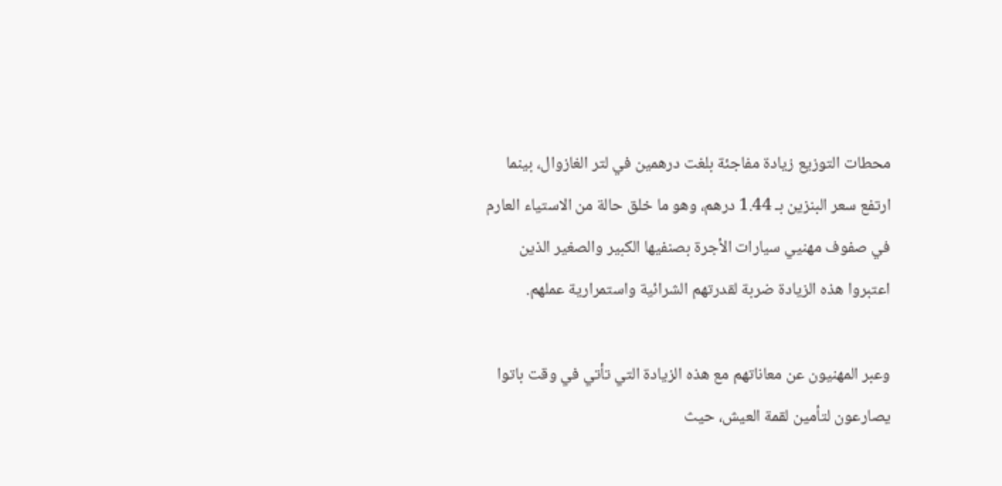محطات التوزيع زيادة مفاجئة بلغت درهمين في لتر الغازوال، بينما ارتفع سعر البنزين بـ 1.44 درهم، وهو ما خلق حالة من الاستياء العارم في صفوف مهنيي سيارات الأجرة بصنفيها الكبير والصغير الذين اعتبروا هذه الزيادة ضربة لقدرتهم الشرائية واستمرارية عملهم.

وعبر المهنيون عن معاناتهم مع هذه الزيادة التي تأتي في وقت باتوا يصارعون لتأمين لقمة العيش، حيث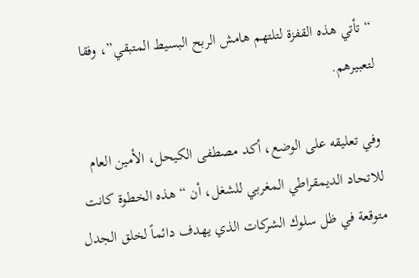“تأتي هذه القفزة لتلتهم هامش الربح البسيط المتبقي”، وفقا لتعبيرهم.

وفي تعليقه على الوضع، أكد مصطفى الكيحل، الأمين العام للاتحاد الديمقراطي المغربي للشغل، أن “هذه الخطوة كانت متوقعة في ظل سلوك الشركات الذي يهدف دائماً لخلق الجدل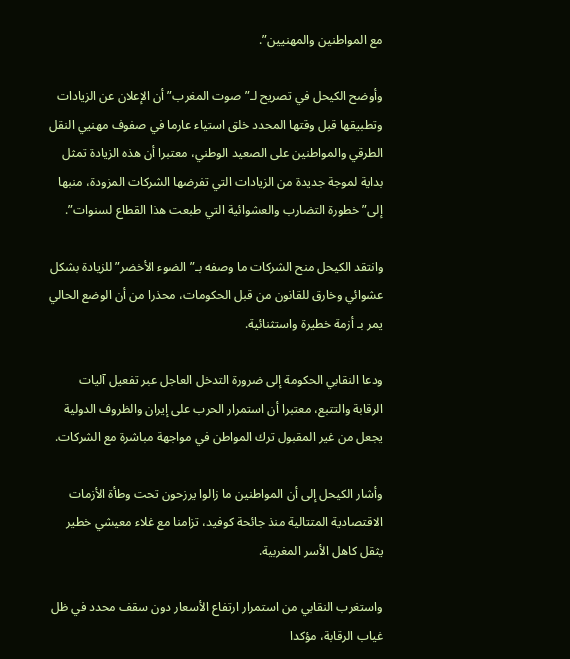مع المواطنين والمهنيين”.

وأوضح الكيحل في تصريح لـ”صوت المغرب” أن الإعلان عن الزيادات وتطبيقها قبل وقتها المحدد خلق استياء عارما في صفوف مهنيي النقل الطرقي والمواطنين على الصعيد الوطني، معتبرا أن هذه الزيادة تمثل بداية لموجة جديدة من الزيادات التي تفرضها الشركات المزودة، منبها إلى” خطورة التضارب والعشوائية التي طبعت هذا القطاع لسنوات”.

وانتقد الكيحل منح الشركات ما وصفه بـ”الضوء الأخضر” للزيادة بشكل عشوائي وخارق للقانون من قبل الحكومات، محذرا من أن الوضع الحالي يمر بـ أزمة خطيرة واستثنائية.

ودعا النقابي الحكومة إلى ضرورة التدخل العاجل عبر تفعيل آليات الرقابة والتتبع، معتبرا أن استمرار الحرب على إيران والظروف الدولية يجعل من غير المقبول ترك المواطن في مواجهة مباشرة مع الشركات.

وأشار الكيحل إلى أن المواطنين ما زالوا يرزحون تحت وطأة الأزمات الاقتصادية المتتالية منذ جائحة كوفيد، تزامنا مع غلاء معيشي خطير يثقل كاهل الأسر المغربية.

واستغرب النقابي من استمرار ارتفاع الأسعار دون سقف محدد في ظل غياب الرقابة، مؤكدا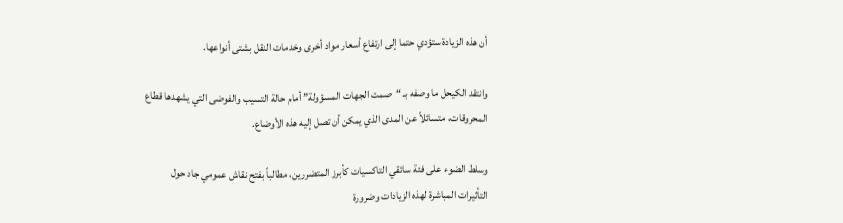أن هذه الزيادة ستؤدي حتما إلى ارتفاع أسعار مواد أخرى وخدمات النقل بشتى أنواعها.

وانتقد الكيحل ما وصفه بـ “صمت الجهات المسؤولة” أمام حالة التسيب والفوضى التي يشهدها قطاع المحروقات، متسائلاً عن المدى الذي يمكن أن تصل إليه هذه الأوضاع.

وسلط الضوء على فئة سائقي التاكسيات كأبرز المتضررين، مطالباً بفتح نقاش عمومي جاد حول التأثيرات المباشرة لهذه الزيادات وضرورة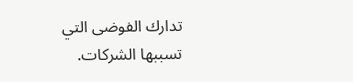تدارك الفوضى التي تسببها الشركات.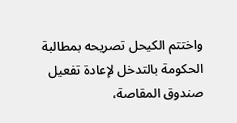واختتم الكيحل تصريحه بمطالبة الحكومة بالتدخل لإعادة تفعيل صندوق المقاصة،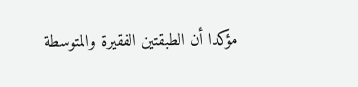مؤكدا أن الطبقتين الفقيرة والمتوسطة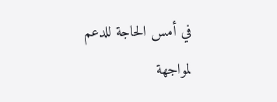في أمس الحاجة للدعم لمواجهة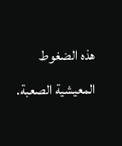هذه الضغوط المعيشية الصعبة.